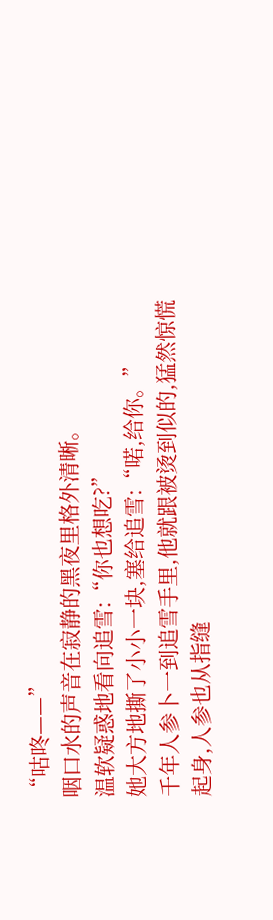“咕咚——”
咽口水的声音在寂静的黑夜里格外清晰。
温软疑惑地看向追雪:“你也想吃?”
她大方地撕了小小一块,塞给追雪:“喏,给你。”
千年人参卜一到追雪手里,他就跟被烫到似的,猛然惊慌起身,人参也从指缝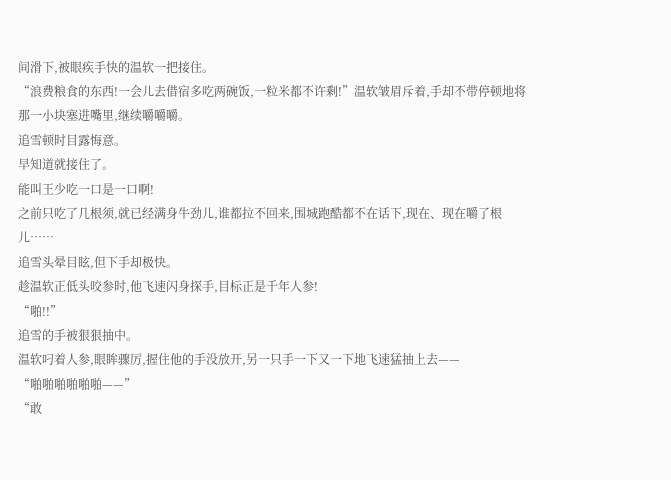间滑下,被眼疾手快的温软一把接住。
“浪费粮食的东西!一会儿去借宿多吃两碗饭,一粒米都不许剩!”温软皱眉斥着,手却不带停顿地将那一小块塞进嘴里,继续嚼嚼嚼。
追雪顿时目露悔意。
早知道就接住了。
能叫王少吃一口是一口啊!
之前只吃了几根须,就已经满身牛劲儿,谁都拉不回来,围城跑酷都不在话下,现在、现在嚼了根儿……
追雪头晕目眩,但下手却极快。
趁温软正低头咬参时,他飞速闪身探手,目标正是千年人参!
“啪!!”
追雪的手被狠狠抽中。
温软叼着人参,眼眸骤厉,握住他的手没放开,另一只手一下又一下地飞速猛抽上去——
“啪啪啪啪啪啪——”
“敢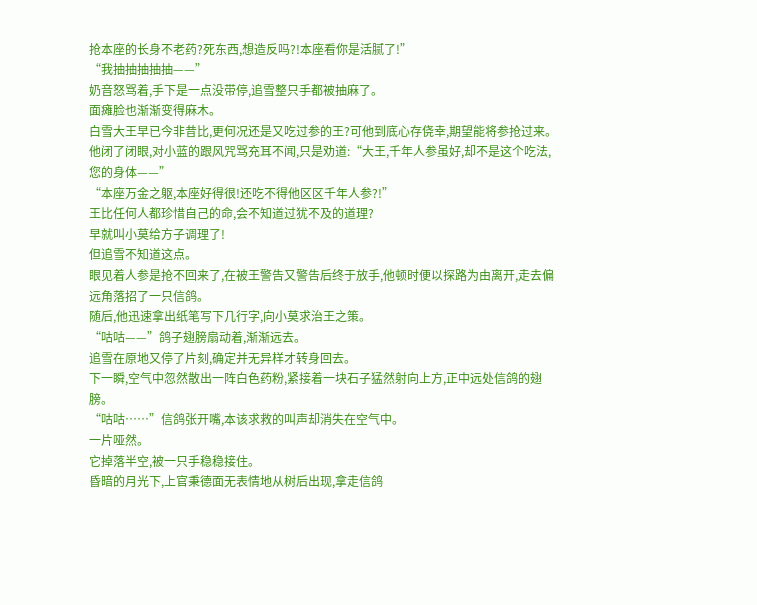抢本座的长身不老药?死东西,想造反吗?!本座看你是活腻了!”
“我抽抽抽抽抽——”
奶音怒骂着,手下是一点没带停,追雪整只手都被抽麻了。
面瘫脸也渐渐变得麻木。
白雪大王早已今非昔比,更何况还是又吃过参的王?可他到底心存侥幸,期望能将参抢过来。
他闭了闭眼,对小蓝的跟风咒骂充耳不闻,只是劝道:“大王,千年人参虽好,却不是这个吃法,您的身体——”
“本座万金之躯,本座好得很!还吃不得他区区千年人参?!”
王比任何人都珍惜自己的命,会不知道过犹不及的道理?
早就叫小莫给方子调理了!
但追雪不知道这点。
眼见着人参是抢不回来了,在被王警告又警告后终于放手,他顿时便以探路为由离开,走去偏远角落招了一只信鸽。
随后,他迅速拿出纸笔写下几行字,向小莫求治王之策。
“咕咕——”鸽子翅膀扇动着,渐渐远去。
追雪在原地又停了片刻,确定并无异样才转身回去。
下一瞬,空气中忽然散出一阵白色药粉,紧接着一块石子猛然射向上方,正中远处信鸽的翅膀。
“咕咕……”信鸽张开嘴,本该求救的叫声却消失在空气中。
一片哑然。
它掉落半空,被一只手稳稳接住。
昏暗的月光下,上官秉德面无表情地从树后出现,拿走信鸽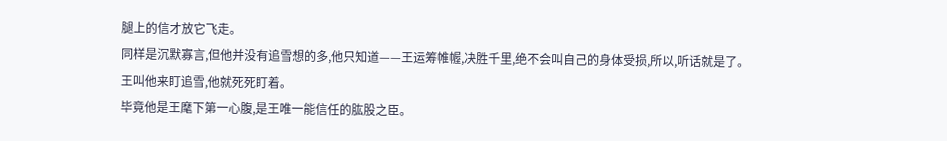腿上的信才放它飞走。
同样是沉默寡言,但他并没有追雪想的多,他只知道——王运筹帷幄,决胜千里,绝不会叫自己的身体受损,所以,听话就是了。
王叫他来盯追雪,他就死死盯着。
毕竟他是王麾下第一心腹,是王唯一能信任的肱股之臣。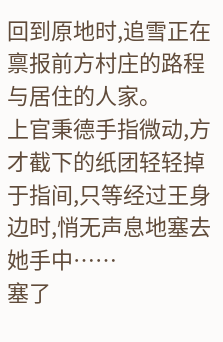回到原地时,追雪正在禀报前方村庄的路程与居住的人家。
上官秉德手指微动,方才截下的纸团轻轻掉于指间,只等经过王身边时,悄无声息地塞去她手中……
塞了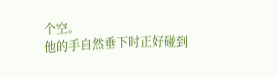个空。
他的手自然垂下时正好碰到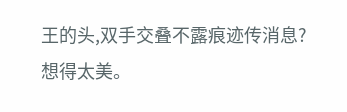王的头,双手交叠不露痕迹传消息?
想得太美。